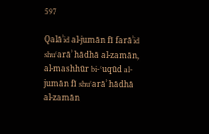597

Qalāʾid al-jumān fī farāʾid shuʿarāʾ hādhā al-zamān, al-mashhūr bi-ʿuqūd al-jumān fī shuʿarāʾ hādhā al-zamān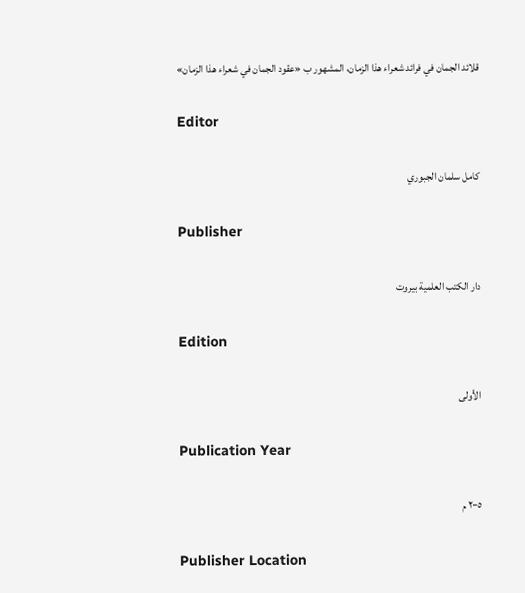قلائد الجمان في فرائد شعراء هذا الزمان، المشهور ب «عقود الجمان في شعراء هذا الزمان»

Editor

كامل سلمان الجبوري

Publisher

دار الكتب العلمية بيروت

Edition

الأولى

Publication Year

٢٠٠٥ م

Publisher Location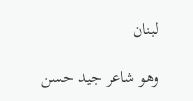لبنان

وهو شاعر جيد حسن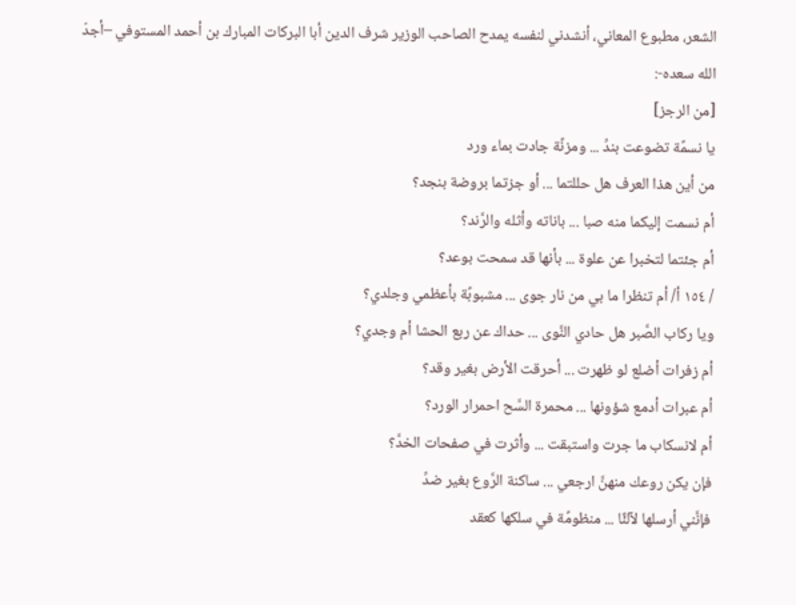الشعر، مطبوع المعاني، أنشدني لنفسه يمدح الصاحب الوزير شرف الدين أبا البركات المبارك بن أحمد المستوفي –أجدّ الله سعده-:
[من الرجز]
يا نسمًة تضوعت بندِّ ... ومزنًة جادت بماء ورد
من أين هذا العرف هل حللتما ... أو جزتما بروضة بنجد؟
أم نسمت إليكما منه صبا ... باناته وأثله والرَّند؟
أم جئتما لتخبرا عن علوة ... بأنها قد سمحت بوعد؟
/ ١٥٤ أ/ أم تنظرا ما بي من نار جوى ... مشبوبًة بأعظمي وجلدي؟
ويا ركاب الصَّبر هل حادي النَّوى ... حداك عن ربع الحشا أم وجدي؟
أم زفرات أضلع لو ظهرت ... أحرقت الأرض بغير وقد؟
أم عبرات أدمع شؤونها ... محمرة السَّح احمرار الورد؟
أم لانسكاب ما جرت واستبقت ... وأثرت في صفحات الخدَّ؟
فإن يكن روعك منهنَّ ارجعي ... ساكنة الرَّوع بغير ضدِّ
فإنَّني أرسلها لآلئًا ... منظومًة في سلكها كعقد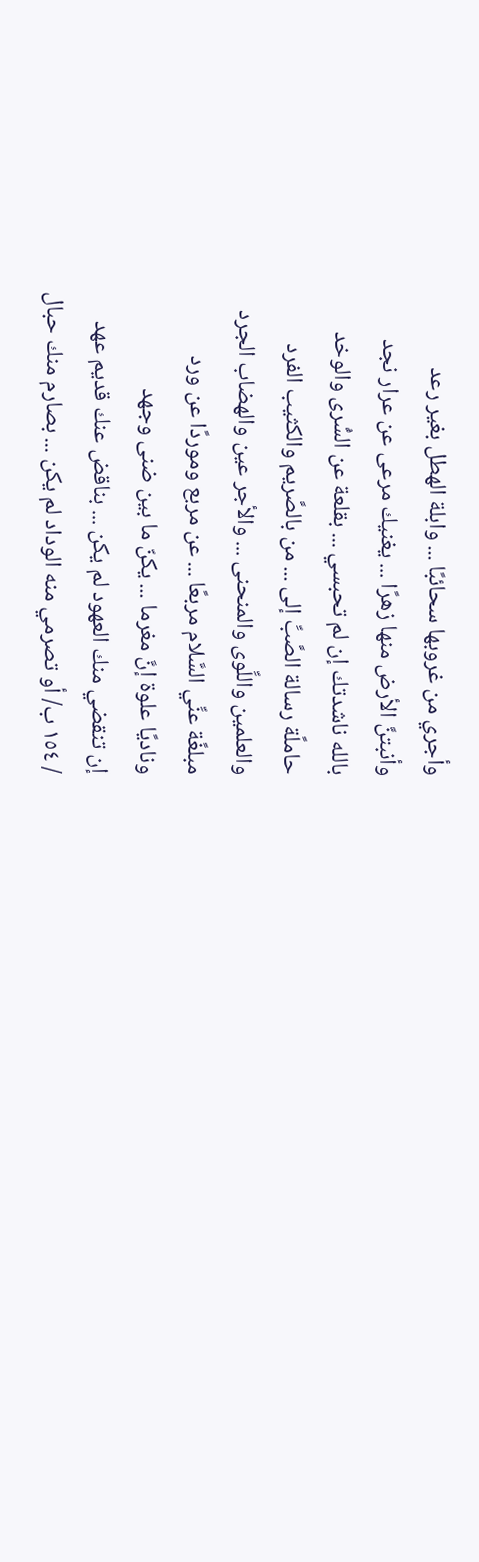وأجري من غروبها سحائبًا ... وابلة الهطل بغير رعد
وأنبتنَّ الأرض منها زهرًا ... يغنيك مرعى عن عرار نجد
بالله ناشدتك إن لم تحبسي ... بقلعة عن السُّرى والوخد
حاملًة رسالة الصَّبِّ إلى ... من بالصَّريم والكثيب الفرد
والعلمين واللِّوى والمنحنى ... والأجر عين والهضاب الجرد
مبلغًة عنِّي السَّلام مربعًا ... عن مربع وموردًا عن ورد
وناديًا علوة إنَّ مغرما ... يكنّ ما بين ضنى وجهد
إن تنقضي منك العهود لم يكن ... بناقض عنك قديم عهد
/ ١٥٤ ب/ أو تصرمي منه الوداد لم يكن ... بصارم منك حبال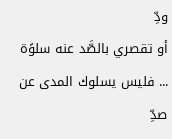ودِّ
أو تقصري بالصَّد عنه سلوًة ... فليس يسلوك المدى عن صدِّ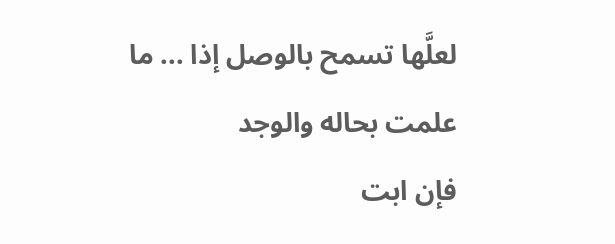لعلَّها تسمح بالوصل إذا ... ما علمت بحاله والوجد
فإن ابت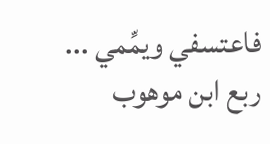فاعتسفي ويمِّمي ... ربع ابن موهوب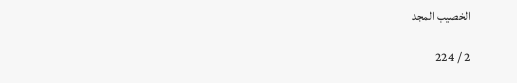الخصيب المجد

2 / 224